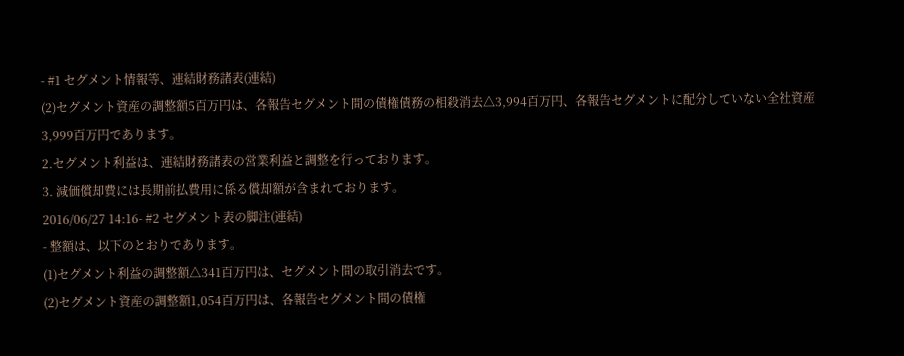- #1 セグメント情報等、連結財務諸表(連結)
(2)セグメント資産の調整額5百万円は、各報告セグメント間の債権債務の相殺消去△3,994百万円、各報告セグメントに配分していない全社資産3,999百万円であります。
2.セグメント利益は、連結財務諸表の営業利益と調整を行っております。
3. 減価償却費には長期前払費用に係る償却額が含まれております。
2016/06/27 14:16- #2 セグメント表の脚注(連結)
- 整額は、以下のとおりであります。
(1)セグメント利益の調整額△341百万円は、セグメント間の取引消去です。
(2)セグメント資産の調整額1,054百万円は、各報告セグメント間の債権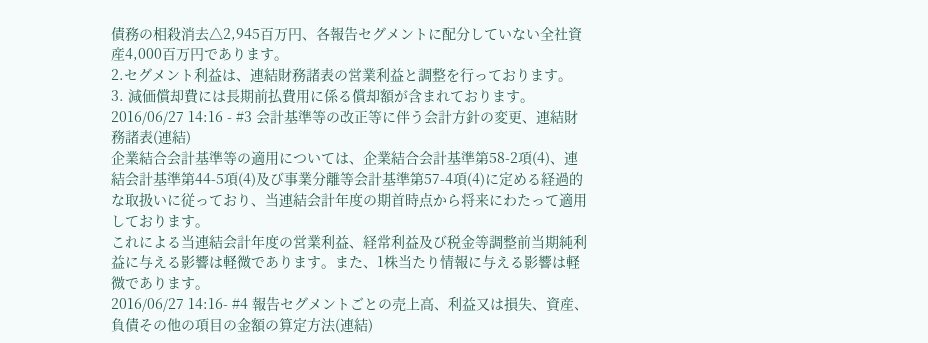債務の相殺消去△2,945百万円、各報告セグメントに配分していない全社資産4,000百万円であります。
2.セグメント利益は、連結財務諸表の営業利益と調整を行っております。
3. 減価償却費には長期前払費用に係る償却額が含まれております。2016/06/27 14:16 - #3 会計基準等の改正等に伴う会計方針の変更、連結財務諸表(連結)
企業結合会計基準等の適用については、企業結合会計基準第58-2項(4)、連結会計基準第44-5項(4)及び事業分離等会計基準第57-4項(4)に定める経過的な取扱いに従っており、当連結会計年度の期首時点から将来にわたって適用しております。
これによる当連結会計年度の営業利益、経常利益及び税金等調整前当期純利益に与える影響は軽微であります。また、1株当たり情報に与える影響は軽微であります。
2016/06/27 14:16- #4 報告セグメントごとの売上高、利益又は損失、資産、負債その他の項目の金額の算定方法(連結)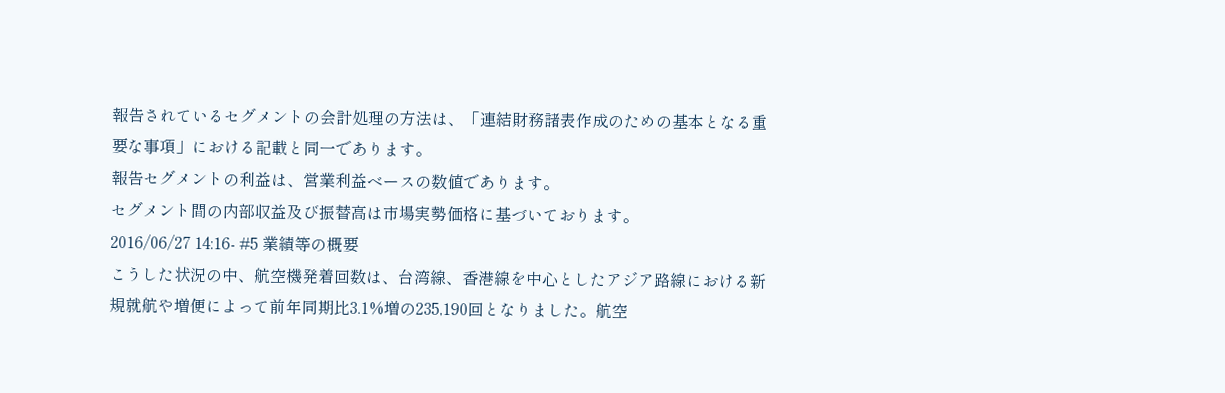報告されているセグメントの会計処理の方法は、「連結財務諸表作成のための基本となる重要な事項」における記載と同一であります。
報告セグメントの利益は、営業利益ベースの数値であります。
セグメント間の内部収益及び振替高は市場実勢価格に基づいております。
2016/06/27 14:16- #5 業績等の概要
こうした状況の中、航空機発着回数は、台湾線、香港線を中心としたアジア路線における新規就航や増便によって前年同期比3.1%増の235,190回となりました。航空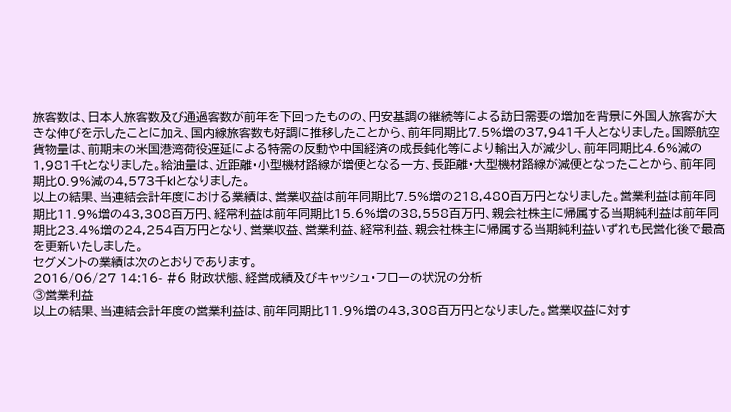旅客数は、日本人旅客数及び通過客数が前年を下回ったものの、円安基調の継続等による訪日需要の増加を背景に外国人旅客が大きな伸びを示したことに加え、国内線旅客数も好調に推移したことから、前年同期比7.5%増の37,941千人となりました。国際航空貨物量は、前期末の米国港湾荷役遅延による特需の反動や中国経済の成長鈍化等により輸出入が減少し、前年同期比4.6%減の1,981千tとなりました。給油量は、近距離・小型機材路線が増便となる一方、長距離・大型機材路線が減便となったことから、前年同期比0.9%減の4,573千klとなりました。
以上の結果、当連結会計年度における業績は、営業収益は前年同期比7.5%増の218,480百万円となりました。営業利益は前年同期比11.9%増の43,308百万円、経常利益は前年同期比15.6%増の38,558百万円、親会社株主に帰属する当期純利益は前年同期比23.4%増の24,254百万円となり、営業収益、営業利益、経常利益、親会社株主に帰属する当期純利益いずれも民営化後で最高を更新いたしました。
セグメントの業績は次のとおりであります。
2016/06/27 14:16- #6 財政状態、経営成績及びキャッシュ・フローの状況の分析
③営業利益
以上の結果、当連結会計年度の営業利益は、前年同期比11.9%増の43,308百万円となりました。営業収益に対す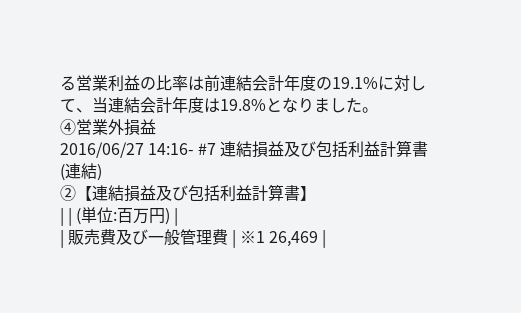る営業利益の比率は前連結会計年度の19.1%に対して、当連結会計年度は19.8%となりました。
④営業外損益
2016/06/27 14:16- #7 連結損益及び包括利益計算書(連結)
②【連結損益及び包括利益計算書】
| | (単位:百万円) |
| 販売費及び一般管理費 | ※1 26,469 |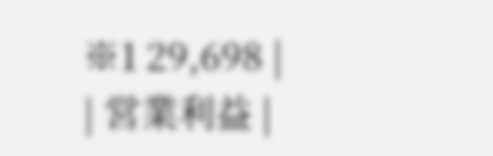※1 29,698 |
| 営業利益 |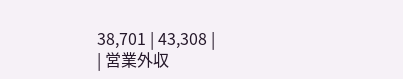38,701 | 43,308 |
| 営業外収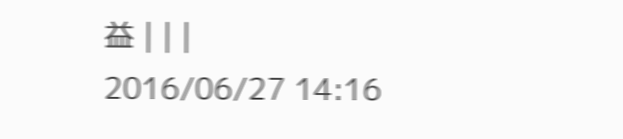益 | | |
2016/06/27 14:16